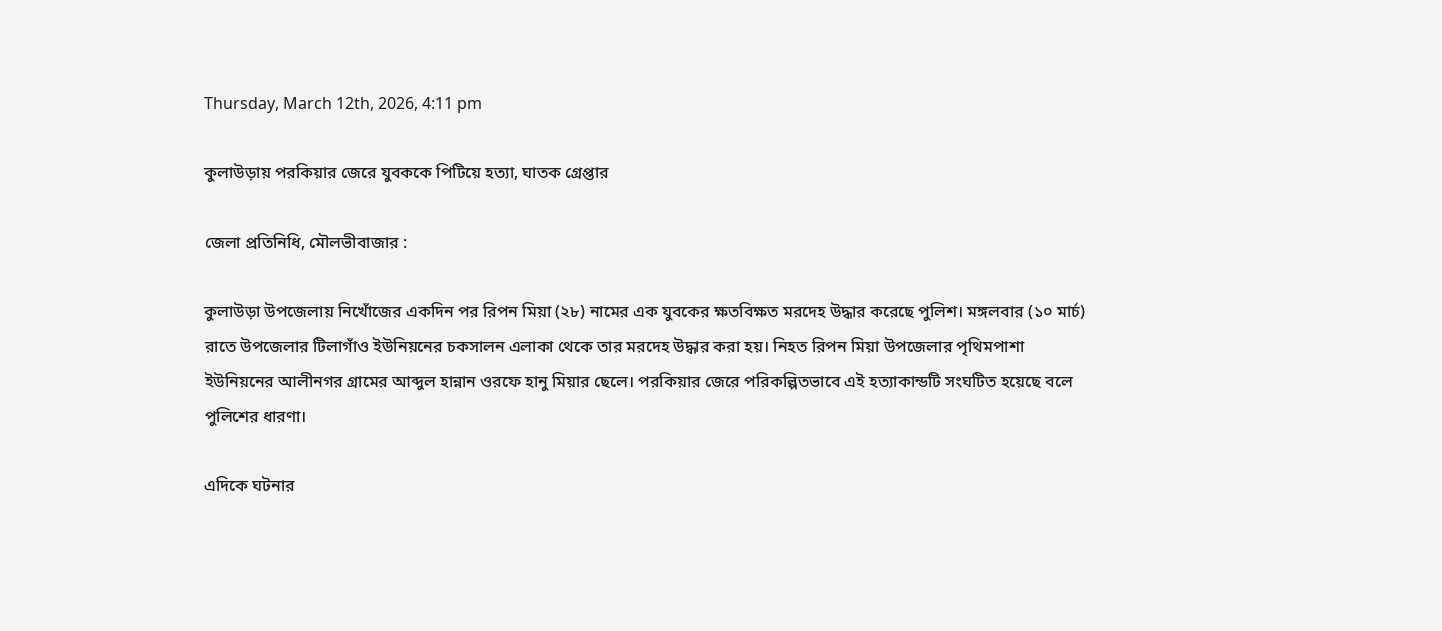Thursday, March 12th, 2026, 4:11 pm

কুলাউড়ায় পরকিয়ার জেরে যুবককে পিটিয়ে হত্যা, ঘাতক গ্রেপ্তার

জেলা প্রতিনিধি, মৌলভীবাজার :

কুলাউড়া উপজেলায় নিখোঁজের একদিন পর রিপন মিয়া (২৮) নামের এক যুবকের ক্ষতবিক্ষত মরদেহ উদ্ধার করেছে পুলিশ। মঙ্গলবার (১০ মার্চ) রাতে উপজেলার টিলাগাঁও ইউনিয়নের চকসালন এলাকা থেকে তার মরদেহ উদ্ধার করা হয়। নিহত রিপন মিয়া উপজেলার পৃথিমপাশা ইউনিয়নের আলীনগর গ্রামের আব্দুল হান্নান ওরফে হানু মিয়ার ছেলে। পরকিয়ার জেরে পরিকল্পিতভাবে এই হত্যাকান্ডটি সংঘটিত হয়েছে বলে পুলিশের ধারণা।

এদিকে ঘটনার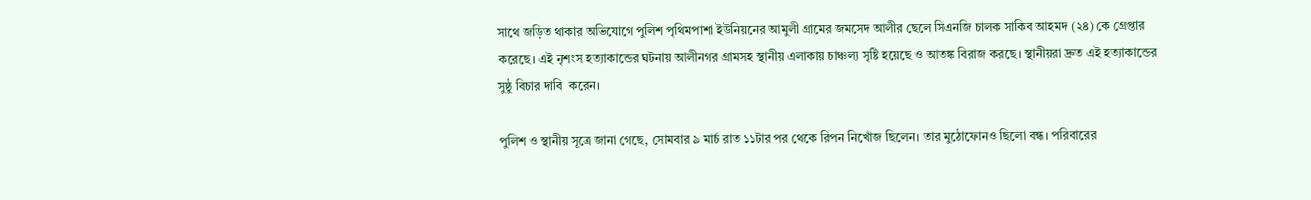সাথে জড়িত থাকার অভিযোগে পুলিশ পৃথিমপাশা ইউনিয়নের আমুলী গ্রামের জমসেদ আলীর ছেলে সিএনজি চালক সাকিব আহমদ (২৪) কে গ্রেপ্তার করেছে। এই নৃশংস হত্যাকান্ডের ঘটনায় আলীনগর গ্রামসহ স্থানীয় এলাকায় চাঞ্চল্য সৃষ্টি হয়েছে ও আতঙ্ক বিরাজ করছে। স্থানীয়রা দ্রুত এই হত্যাকান্ডের সুষ্ঠু বিচার দাবি  করেন।

পুলিশ ও স্থানীয় সূত্রে জানা গেছে, সোমবার ৯ মার্চ রাত ১১টার পর থেকে রিপন নিখোঁজ ছিলেন। তার মুঠোফোনও ছিলো বন্ধ। পরিবারের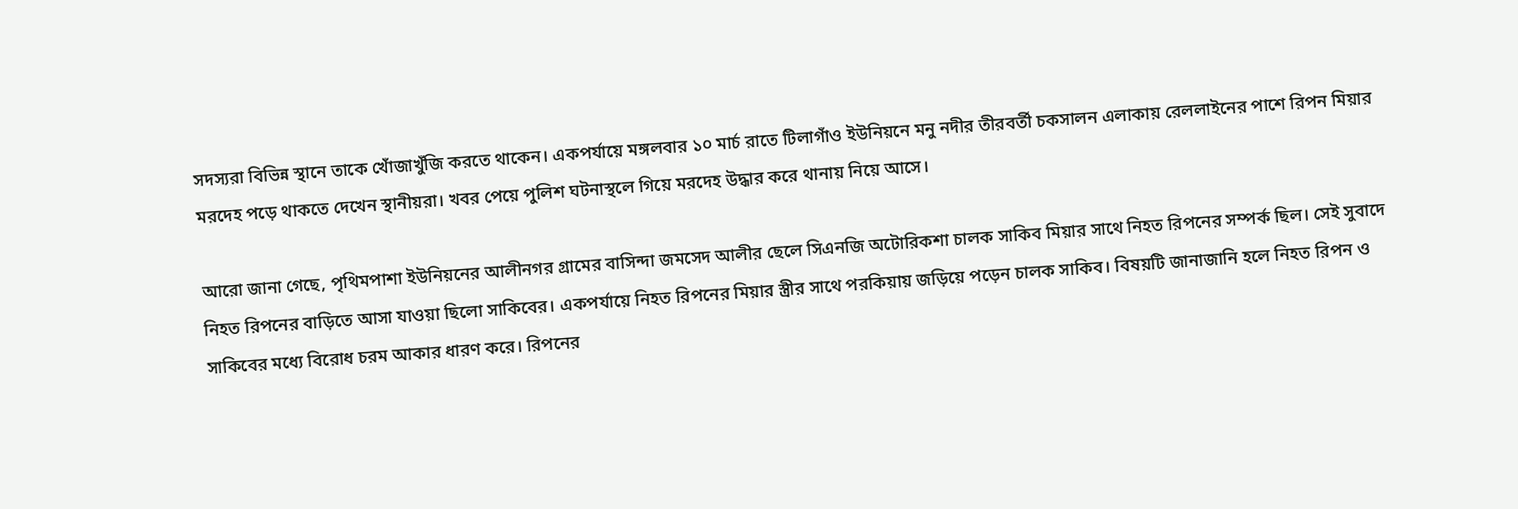সদস্যরা বিভিন্ন স্থানে তাকে খোঁজাখুঁজি করতে থাকেন। একপর্যায়ে মঙ্গলবার ১০ মার্চ রাতে টিলাগাঁও ইউনিয়নে মনু নদীর তীরবর্তী চকসালন এলাকায় রেললাইনের পাশে রিপন মিয়ার মরদেহ পড়ে থাকতে দেখেন স্থানীয়রা। খবর পেয়ে পুলিশ ঘটনাস্থলে গিয়ে মরদেহ উদ্ধার করে থানায় নিয়ে আসে।

আরো জানা গেছে, পৃথিমপাশা ইউনিয়নের আলীনগর গ্রামের বাসিন্দা জমসেদ আলীর ছেলে সিএনজি অটোরিকশা চালক সাকিব মিয়ার সাথে নিহত রিপনের সম্পর্ক ছিল। সেই সুবাদে নিহত রিপনের বাড়িতে আসা যাওয়া ছিলো সাকিবের। একপর্যায়ে নিহত রিপনের মিয়ার স্ত্রীর সাথে পরকিয়ায় জড়িয়ে পড়েন চালক সাকিব। বিষয়টি জানাজানি হলে নিহত রিপন ও সাকিবের মধ্যে বিরোধ চরম আকার ধারণ করে। রিপনের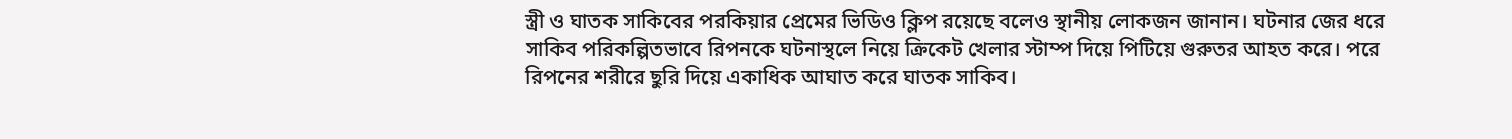স্ত্রী ও ঘাতক সাকিবের পরকিয়ার প্রেমের ভিডিও ক্লিপ রয়েছে বলেও স্থানীয় লোকজন জানান। ঘটনার জের ধরে সাকিব পরিকল্পিতভাবে রিপনকে ঘটনাস্থলে নিয়ে ক্রিকেট খেলার স্টাম্প দিয়ে পিটিয়ে গুরুতর আহত করে। পরে রিপনের শরীরে ছুরি দিয়ে একাধিক আঘাত করে ঘাতক সাকিব।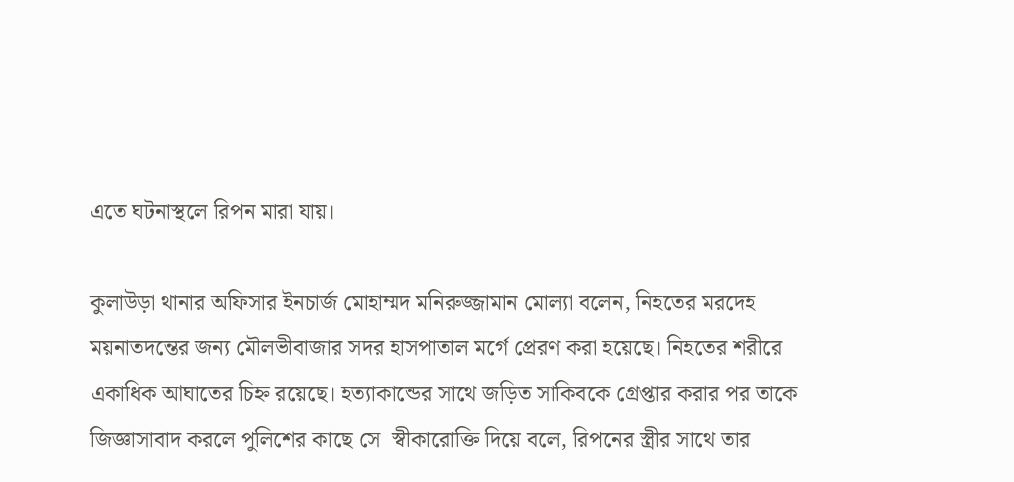এতে ঘটনাস্থলে রিপন মারা যায়।

কুলাউড়া থানার অফিসার ইনচার্জ মোহাম্মদ মনিরুজ্জামান মোল্যা বলেন, নিহতের মরদেহ ময়নাতদন্তের জন্য মৌলভীবাজার সদর হাসপাতাল মর্গে প্রেরণ করা হয়েছে। নিহতের শরীরে একাধিক আঘাতের চিহ্ন রয়েছে। হত্যাকান্ডের সাথে জড়িত সাকিবকে গ্রেপ্তার করার পর তাকে জিজ্ঞাসাবাদ করলে পুলিশের কাছে সে  স্বীকারোক্তি দিয়ে বলে, রিপনের স্ত্রীর সাথে তার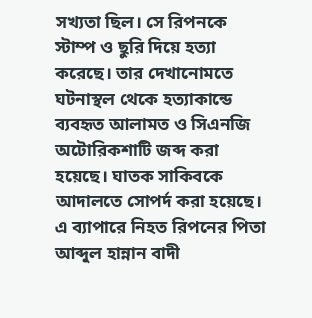সখ্যতা ছিল। সে রিপনকে স্টাম্প ও ছুরি দিয়ে হত্যা করেছে। তার দেখানোমতে ঘটনাস্থল থেকে হত্যাকান্ডে ব্যবহৃত আলামত ও সিএনজি অটোরিকশাটি জব্দ করা হয়েছে। ঘাতক সাকিবকে আদালতে সোপর্দ করা হয়েছে। এ ব্যাপারে নিহত রিপনের পিতা আব্দুল হান্নান বাদী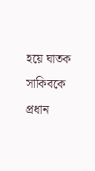হয়ে ঘাতক সাকিবকে প্রধান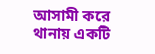আসামী করে থানায় একটি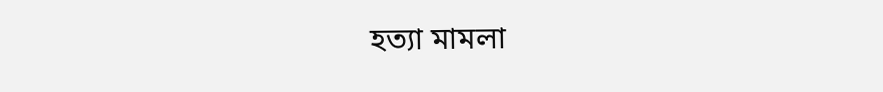হত্যা মামলা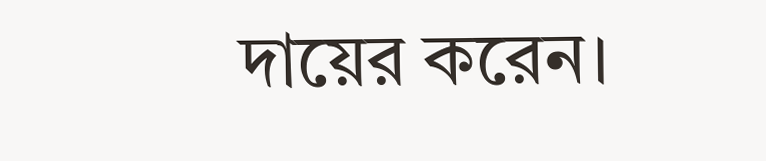দায়ের করেন।